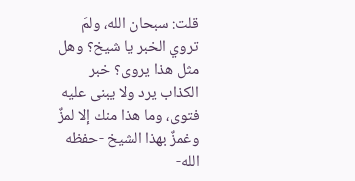قلت: سبحان الله، ولمَ تروي الخبر يا شيخ؟ وهل مثل هذا يروى؟ خبر الكذاب يرد ولا يبنى عليه فتوى، وما هذا منك إلا لمزٌ وغمزٌ بهذا الشيخ -حفظه الله-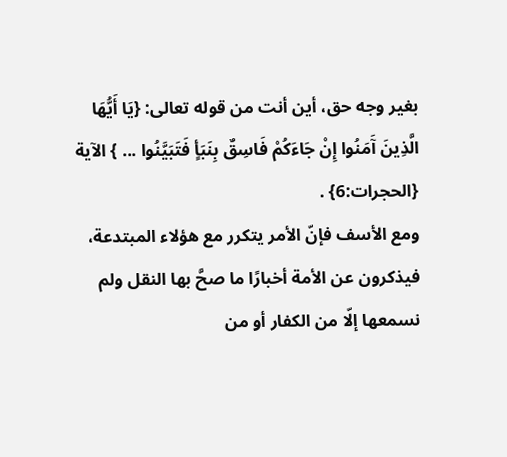بغير وجه حق، أين أنت من قوله تعالى: {يَا أَيُّهَا الَّذِينَ آَمَنُوا إِنْ جَاءَكُمْ فَاسِقٌ بِنَبَأٍ فَتَبَيَّنُوا ... } الآية {الحجرات:6} .
ومع الأسف فإنّ الأمر يتكرر مع هؤلاء المبتدعة، فيذكرون عن الأمة أخبارًا ما صحَّ بها النقل ولم نسمعها إلّا من الكفار أو من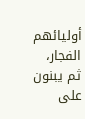أوليائهم الفجار، ثم يبنون على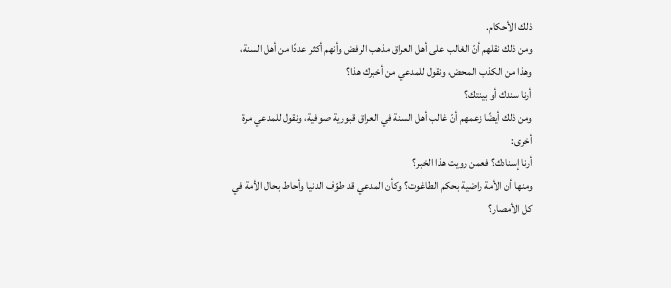ذلك الأحكام.
ومن ذلك نقلهم أنّ الغالب على أهل العراق مذهب الرفض وأنهم أكثر عددًا من أهل السنة، وهذا من الكذب المحض، ونقول للمدعي من أخبرك هذا؟
أرنا سندك أو بينتك؟
ومن ذلك أيضًا زعمهم أنّ غالب أهل السنة في العراق قبورية صوفية، ونقول للمدعي مرة أخرى:
أرنا إسنادك؟ فعمن رويت هذا الخبر؟
ومنها أن الأمة راضية بحكم الطاغوت؟ وكأن المدعي قد طوّف الدنيا وأحاط بحال الأمة في كل الأمصار؟